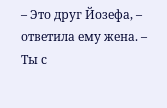– Это друг Йозефа, – ответила ему жена. – Ты с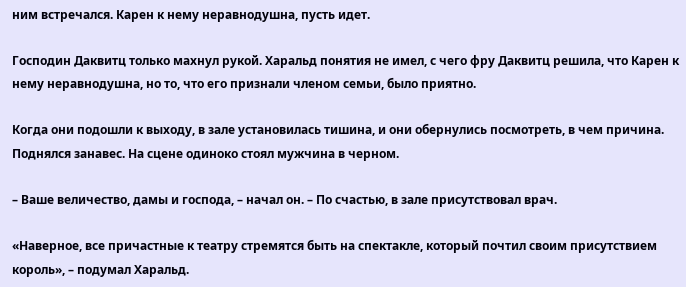ним встречался. Карен к нему неравнодушна, пусть идет.

Господин Даквитц только махнул рукой. Харальд понятия не имел, с чего фру Даквитц решила, что Карен к нему неравнодушна, но то, что его признали членом семьи, было приятно.

Когда они подошли к выходу, в зале установилась тишина, и они обернулись посмотреть, в чем причина. Поднялся занавес. На сцене одиноко стоял мужчина в черном.

– Ваше величество, дамы и господа, – начал он. – По счастью, в зале присутствовал врач.

«Наверное, все причастные к театру стремятся быть на спектакле, который почтил своим присутствием король», – подумал Харальд.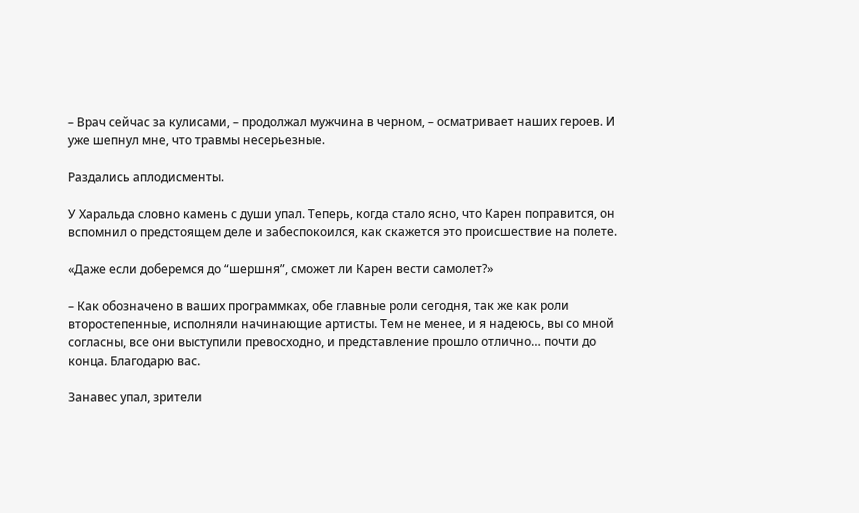– Врач сейчас за кулисами, – продолжал мужчина в черном, – осматривает наших героев. И уже шепнул мне, что травмы несерьезные.

Раздались аплодисменты.

У Харальда словно камень с души упал. Теперь, когда стало ясно, что Карен поправится, он вспомнил о предстоящем деле и забеспокоился, как скажется это происшествие на полете.

«Даже если доберемся до “шершня”, сможет ли Карен вести самолет?»

– Как обозначено в ваших программках, обе главные роли сегодня, так же как роли второстепенные, исполняли начинающие артисты. Тем не менее, и я надеюсь, вы со мной согласны, все они выступили превосходно, и представление прошло отлично… почти до конца. Благодарю вас.

Занавес упал, зрители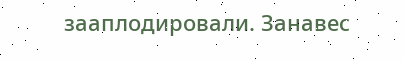зааплодировали. Занавес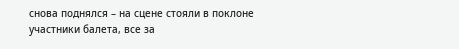снова поднялся – на сцене стояли в поклоне участники балета, все за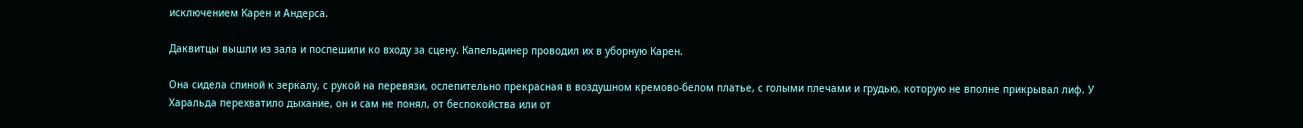исключением Карен и Андерса.

Даквитцы вышли из зала и поспешили ко входу за сцену. Капельдинер проводил их в уборную Карен.

Она сидела спиной к зеркалу, с рукой на перевязи, ослепительно прекрасная в воздушном кремово-белом платье, с голыми плечами и грудью, которую не вполне прикрывал лиф. У Харальда перехватило дыхание, он и сам не понял, от беспокойства или от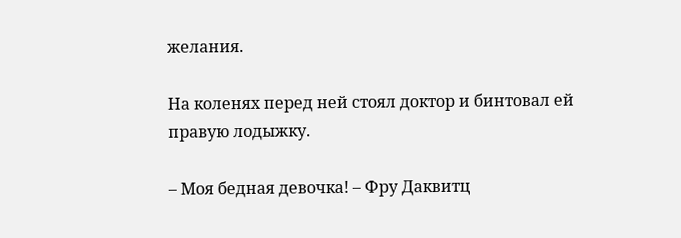желания.

На коленях перед ней стоял доктор и бинтовал ей правую лодыжку.

– Моя бедная девочка! – Фру Даквитц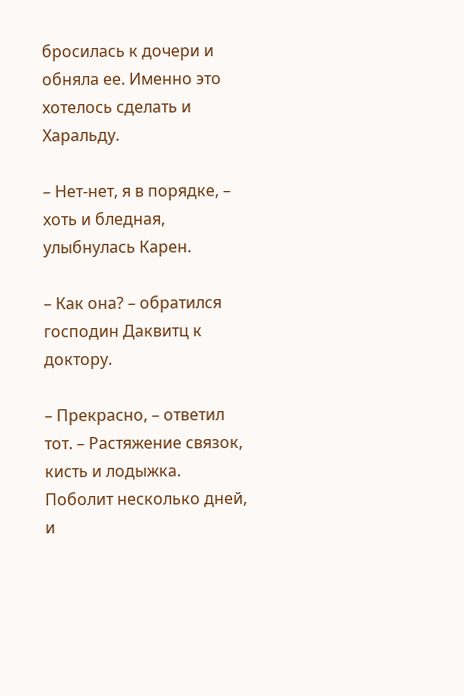бросилась к дочери и обняла ее. Именно это хотелось сделать и Харальду.

– Нет-нет, я в порядке, – хоть и бледная, улыбнулась Карен.

– Как она? – обратился господин Даквитц к доктору.

– Прекрасно, – ответил тот. – Растяжение связок, кисть и лодыжка. Поболит несколько дней, и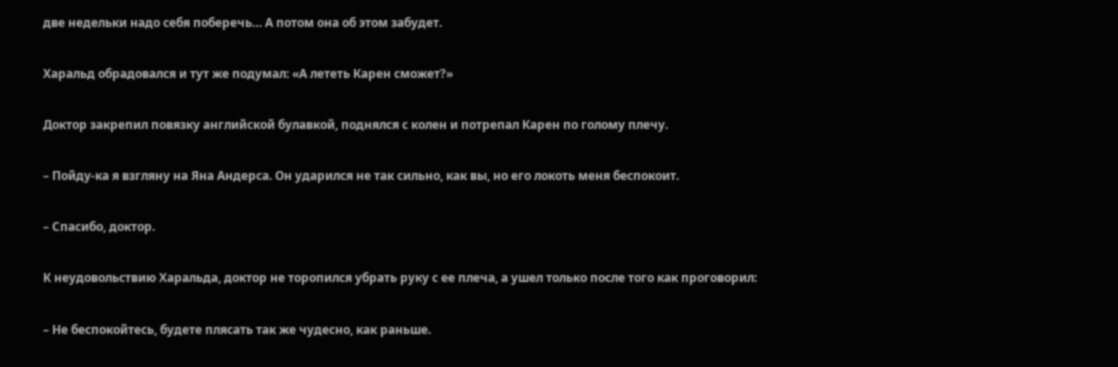две недельки надо себя поберечь… А потом она об этом забудет.

Харальд обрадовался и тут же подумал: «А лететь Карен сможет?»

Доктор закрепил повязку английской булавкой, поднялся с колен и потрепал Карен по голому плечу.

– Пойду-ка я взгляну на Яна Андерса. Он ударился не так сильно, как вы, но его локоть меня беспокоит.

– Спасибо, доктор.

К неудовольствию Харальда, доктор не торопился убрать руку с ее плеча, а ушел только после того как проговорил:

– Не беспокойтесь, будете плясать так же чудесно, как раньше.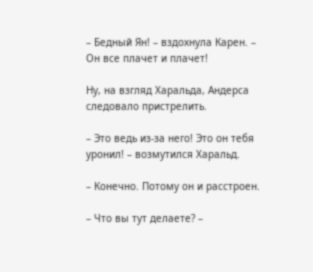– Бедный Ян! – вздохнула Карен. – Он все плачет и плачет!

Ну, на взгляд Харальда, Андерса следовало пристрелить.

– Это ведь из-за него! Это он тебя уронил! – возмутился Харальд.

– Конечно. Потому он и расстроен.

– Что вы тут делаете? –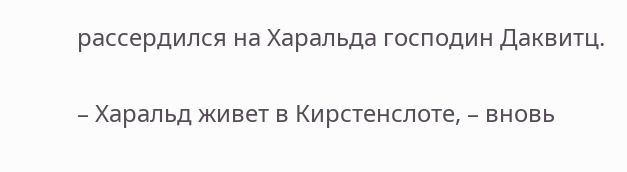рассердился на Харальда господин Даквитц.

– Харальд живет в Кирстенслоте, – вновь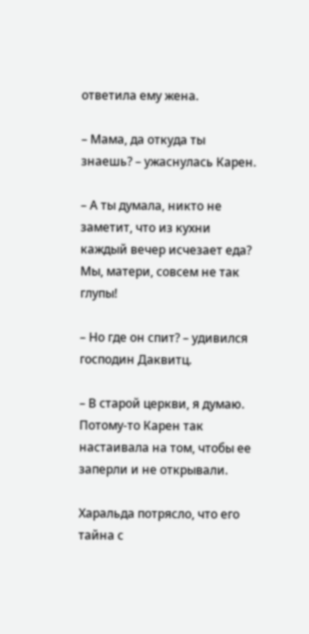ответила ему жена.

– Мама, да откуда ты знаешь? – ужаснулась Карен.

– А ты думала, никто не заметит, что из кухни каждый вечер исчезает еда? Мы, матери, совсем не так глупы!

– Но где он спит? – удивился господин Даквитц.

– В старой церкви, я думаю. Потому-то Карен так настаивала на том, чтобы ее заперли и не открывали.

Харальда потрясло, что его тайна с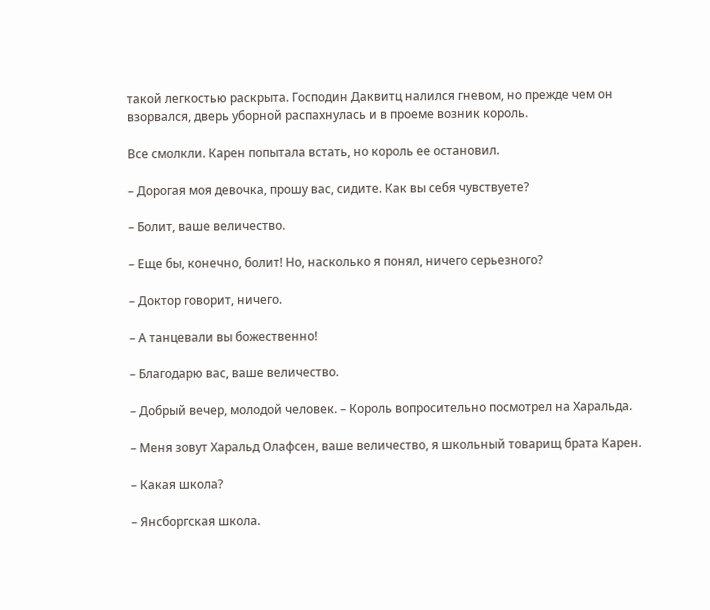такой легкостью раскрыта. Господин Даквитц налился гневом, но прежде чем он взорвался, дверь уборной распахнулась и в проеме возник король.

Все смолкли. Карен попытала встать, но король ее остановил.

– Дорогая моя девочка, прошу вас, сидите. Как вы себя чувствуете?

– Болит, ваше величество.

– Еще бы, конечно, болит! Но, насколько я понял, ничего серьезного?

– Доктор говорит, ничего.

– А танцевали вы божественно!

– Благодарю вас, ваше величество.

– Добрый вечер, молодой человек. – Король вопросительно посмотрел на Харальда.

– Меня зовут Харальд Олафсен, ваше величество, я школьный товарищ брата Карен.

– Какая школа?

– Янсборгская школа.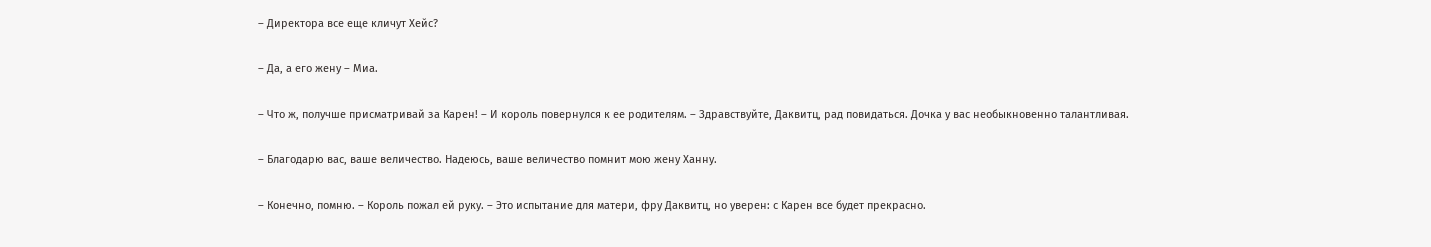– Директора все еще кличут Хейс?

– Да, а его жену – Миа.

– Что ж, получше присматривай за Карен! – И король повернулся к ее родителям. – Здравствуйте, Даквитц, рад повидаться. Дочка у вас необыкновенно талантливая.

– Благодарю вас, ваше величество. Надеюсь, ваше величество помнит мою жену Ханну.

– Конечно, помню. – Король пожал ей руку. – Это испытание для матери, фру Даквитц, но уверен: с Карен все будет прекрасно.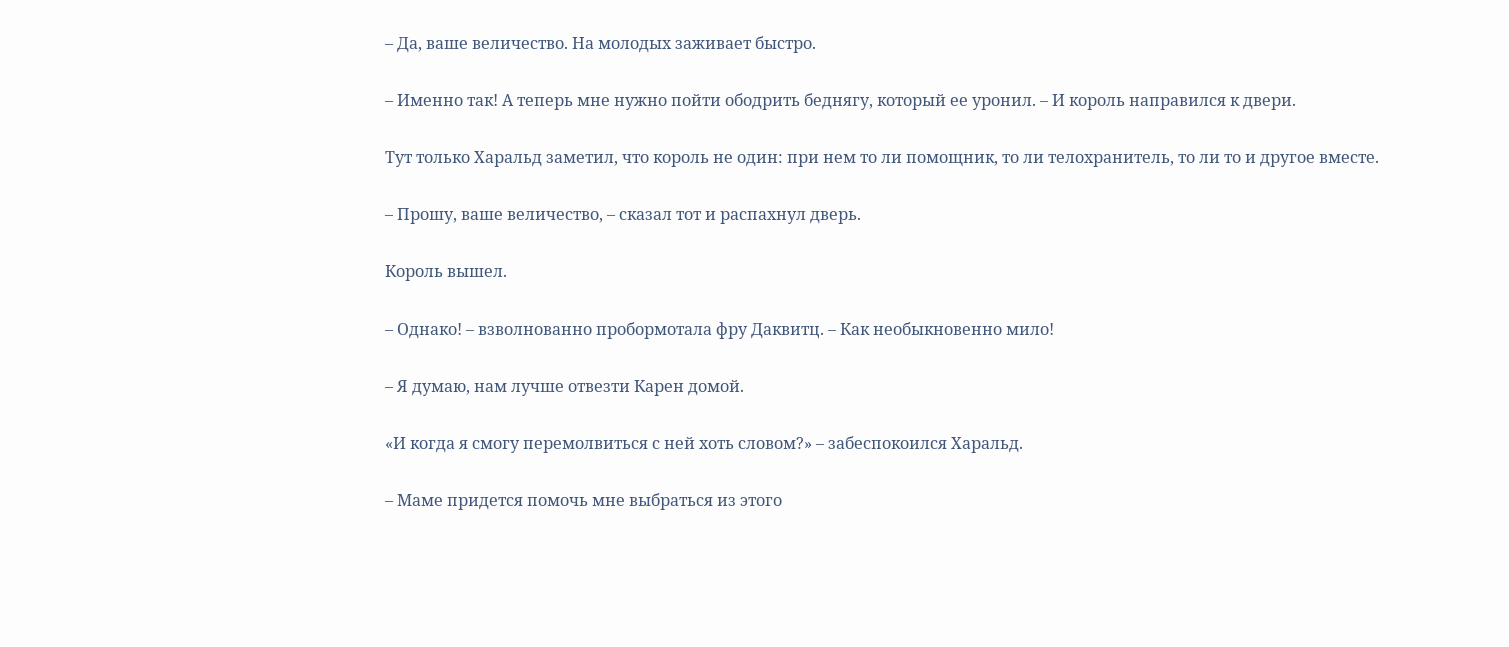– Да, ваше величество. На молодых заживает быстро.

– Именно так! А теперь мне нужно пойти ободрить беднягу, который ее уронил. – И король направился к двери.

Тут только Харальд заметил, что король не один: при нем то ли помощник, то ли телохранитель, то ли то и другое вместе.

– Прошу, ваше величество, – сказал тот и распахнул дверь.

Король вышел.

– Однако! – взволнованно пробормотала фру Даквитц. – Как необыкновенно мило!

– Я думаю, нам лучше отвезти Карен домой.

«И когда я смогу перемолвиться с ней хоть словом?» – забеспокоился Харальд.

– Маме придется помочь мне выбраться из этого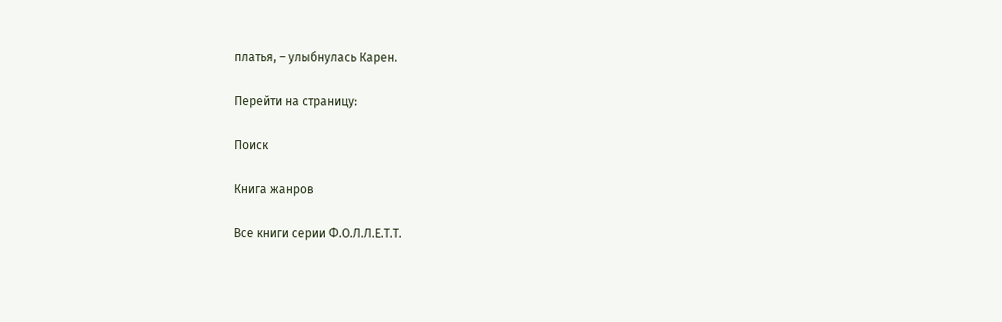платья, – улыбнулась Карен.

Перейти на страницу:

Поиск

Книга жанров

Все книги серии Ф.О.Л.Л.Е.Т.Т.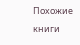Похожие книги